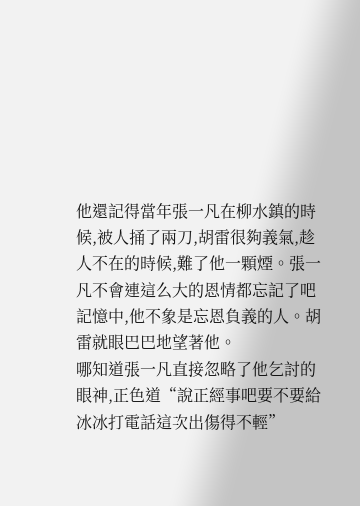他還記得當年張一凡在柳水鎮的時候,被人捅了兩刀,胡雷很夠義氣,趁人不在的時候,難了他一顆煙。張一凡不會連這么大的恩情都忘記了吧記憶中,他不象是忘恩負義的人。胡雷就眼巴巴地望著他。
哪知道張一凡直接忽略了他乞討的眼神,正色道“說正經事吧要不要給冰冰打電話這次出傷得不輕”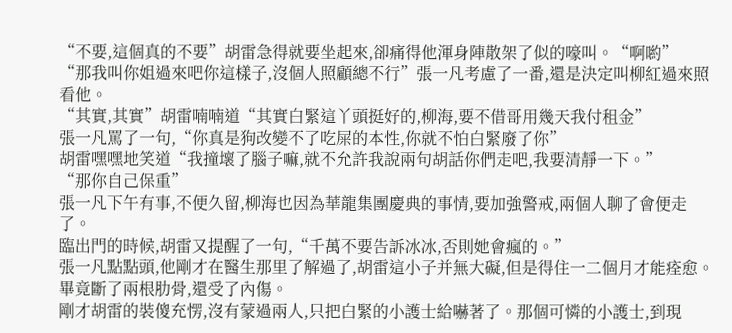“不要,這個真的不要”胡雷急得就要坐起來,卻痛得他渾身陣散架了似的嚎叫。“啊喲”
“那我叫你姐過來吧你這樣子,沒個人照顧總不行”張一凡考慮了一番,還是決定叫柳紅過來照看他。
“其實,其實”胡雷喃喃道“其實白緊這丫頭挺好的,柳海,要不借哥用幾天我付租金”
張一凡罵了一句,“你真是狗改變不了吃屎的本性,你就不怕白緊廢了你”
胡雷嘿嘿地笑道“我撞壞了腦子嘛,就不允許我說兩句胡話你們走吧,我要清靜一下。”
“那你自己保重”
張一凡下午有事,不便久留,柳海也因為華龍集團慶典的事情,要加強警戒,兩個人聊了會便走了。
臨出門的時候,胡雷又提醒了一句,“千萬不要告訴冰冰,否則她會瘋的。”
張一凡點點頭,他剛才在醫生那里了解過了,胡雷這小子并無大礙,但是得住一二個月才能痊愈。畢竟斷了兩根肋骨,還受了內傷。
剛才胡雷的裝傻充愣,沒有蒙過兩人,只把白緊的小護士給嚇著了。那個可憐的小護士,到現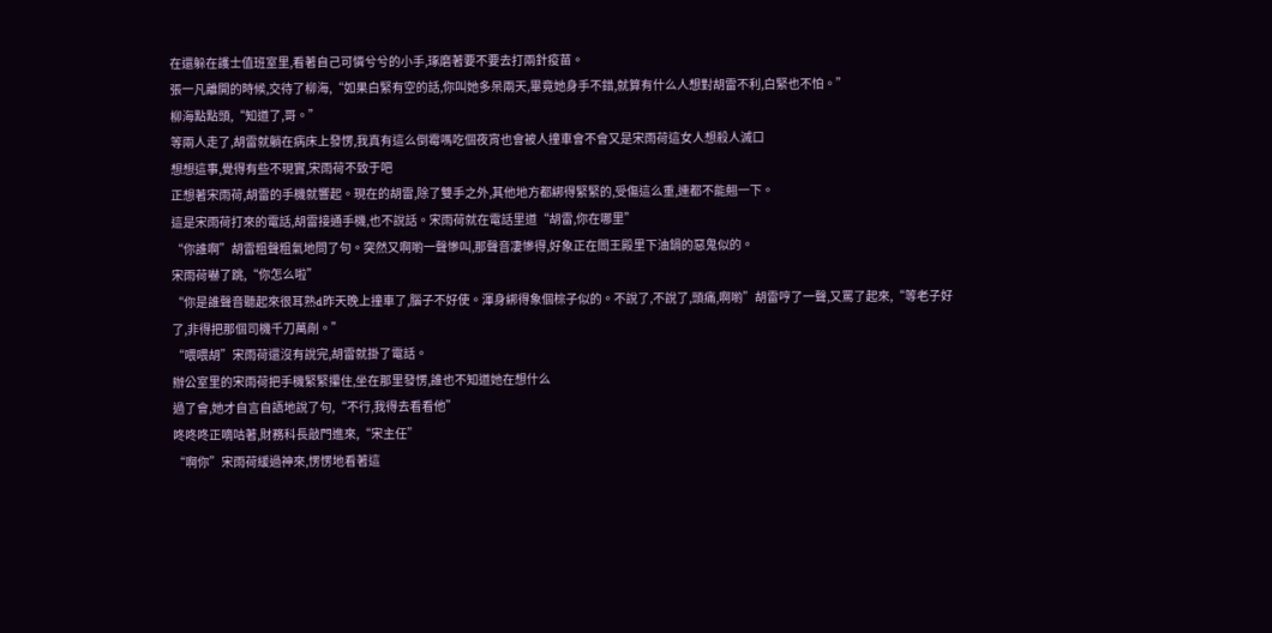在還躲在護士值班室里,看著自己可憐兮兮的小手,琢磨著要不要去打兩針疫苗。
張一凡離開的時候,交待了柳海,“如果白緊有空的話,你叫她多呆兩天,畢竟她身手不錯,就算有什么人想對胡雷不利,白緊也不怕。”
柳海點點頭,“知道了,哥。”
等兩人走了,胡雷就躺在病床上發愣,我真有這么倒霉嗎吃個夜宵也會被人撞車會不會又是宋雨荷這女人想殺人滅口
想想這事,覺得有些不現實,宋雨荷不致于吧
正想著宋雨荷,胡雷的手機就響起。現在的胡雷,除了雙手之外,其他地方都綁得緊緊的,受傷這么重,連都不能翹一下。
這是宋雨荷打來的電話,胡雷接通手機,也不說話。宋雨荷就在電話里道“胡雷,你在哪里”
“你誰啊”胡雷粗聲粗氣地問了句。突然又啊喲一聲慘叫,那聲音凄慘得,好象正在閻王殿里下油鍋的惡鬼似的。
宋雨荷嚇了跳,“你怎么啦”
“你是誰聲音聽起來很耳熟d昨天晚上撞車了,腦子不好使。渾身綁得象個棕子似的。不說了,不說了,頭痛,啊喲”胡雷哼了一聲,又罵了起來,“等老子好了,非得把那個司機千刀萬剮。”
“喂喂胡”宋雨荷還沒有說完,胡雷就掛了電話。
辦公室里的宋雨荷把手機緊緊攥住,坐在那里發愣,誰也不知道她在想什么
過了會,她才自言自語地說了句,“不行,我得去看看他”
咚咚咚正嘀咕著,財務科長敲門進來,“宋主任”
“啊你”宋雨荷緩過神來,愣愣地看著這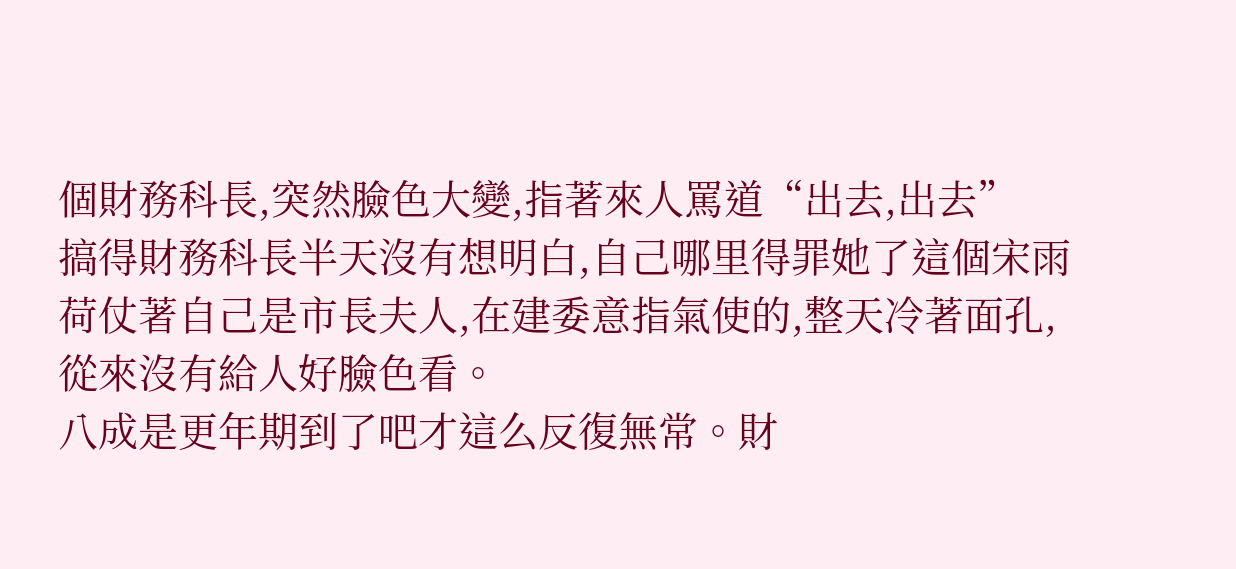個財務科長,突然臉色大變,指著來人罵道“出去,出去”
搞得財務科長半天沒有想明白,自己哪里得罪她了這個宋雨荷仗著自己是市長夫人,在建委意指氣使的,整天冷著面孔,從來沒有給人好臉色看。
八成是更年期到了吧才這么反復無常。財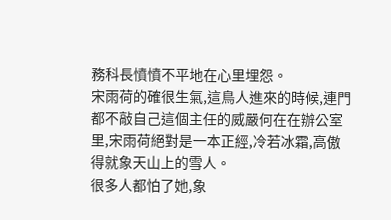務科長憤憤不平地在心里埋怨。
宋雨荷的確很生氣,這鳥人進來的時候,連門都不敲自己這個主任的威嚴何在在辦公室里,宋雨荷絕對是一本正經,冷若冰霜,高傲得就象天山上的雪人。
很多人都怕了她,象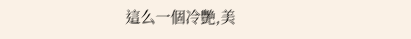這么一個冷艷,美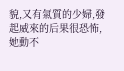貌,又有氣質的少婦,發起威來的后果很恐怖,她動不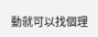動就可以找個理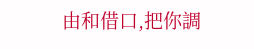由和借口,把你調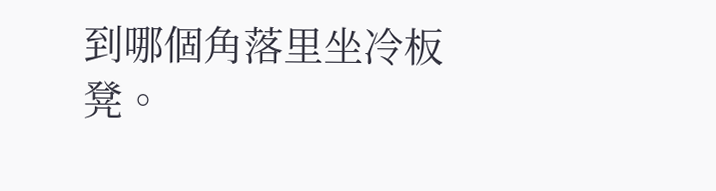到哪個角落里坐冷板凳。